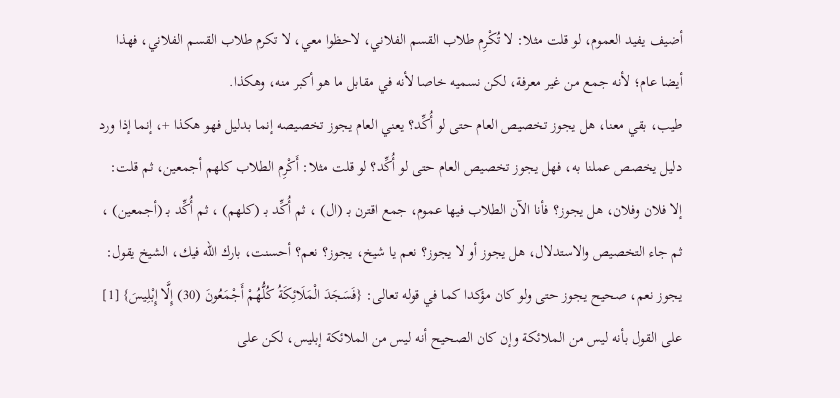أضيف يفيد العموم، لو قلت مثلا: لا تُكْرِم طلاب القسم الفلاني، لاحظوا معي، لا تكرم طلاب القسم الفلاني، فهذا أيضا عام؛ لأنه جمع من غير معرفة، لكن نسميه خاصا لأنه في مقابل ما هو أكبر منه، وهكذا.
طيب، بقي معنا، هل يجوز تخصيص العام حتى لو أُكِّد؟ يعني العام يجوز تخصيصه إنما بدليل فهو هكذا +، إنما إذا ورد دليل يخصص عملنا به، فهل يجوز تخصيص العام حتى لو أُكِّد؟ لو قلت مثلا: أَكْرِم الطلاب كلهم أجمعين، ثم قلت: إلا فلان وفلان، هل يجوز؟ فأنا الآن الطلاب فيها عموم، جمع اقترن بـ (ال) ، ثم أُكِّد بـ (كلهم) ، ثم أُكِّد بـ (أجمعين) ، ثم جاء التخصيص والاستدلال، هل يجوز أو لا يجوز؟ نعم يا شيخ، يجوز؟ نعم؟ أحسنت، بارك الله فيك، الشيخ يقول: يجوز نعم، صحيح يجوز حتى ولو كان مؤكدا كما في قوله تعالى: {فَسَجَدَ الْمَلَائِكَةُ كُلُّهُمْ أَجْمَعُونَ (30) إِلَّا إِبْلِيسَ} [1] على القول بأنه ليس من الملائكة وإن كان الصحيح أنه ليس من الملائكة إبليس، لكن على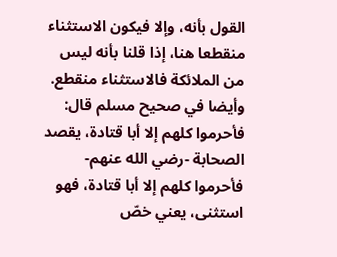القول بأنه، وإلا فيكون الاستثناء منقطعا هنا، إذا قلنا بأنه ليس من الملائكة فالاستثناء منقطع.
وأيضا في صحيح مسلم قال: فأحرموا كلهم إلا أبا قتادة، يقصد الصحابة -رضي الله عنهم- فأحرموا كلهم إلا أبا قتادة، فهو استثنى، يعني خصّ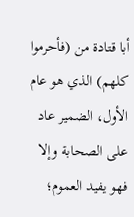أبا قتادة من (فأحرموا كلهم) الذي هو عام الأول، الضمير عاد على الصحابة وإلا فهو يفيد العموم؛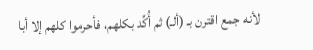لأنه جمع اقترن بـ (ألـ) ثم أُكِّد بكلهم، فأحرموا كلهم إلا أبا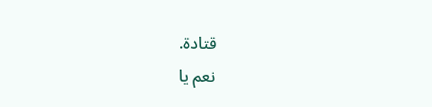قتادة.
نعم يا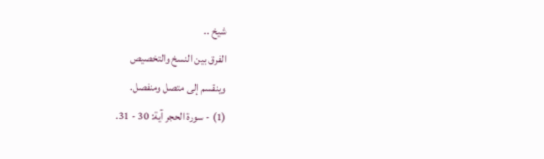شيخ ..
الفرق بين النسخ والتخصيص
وينقسم إلى متصل ومنفصل.
(1) - سورة الحجر آية: 30 - 31.